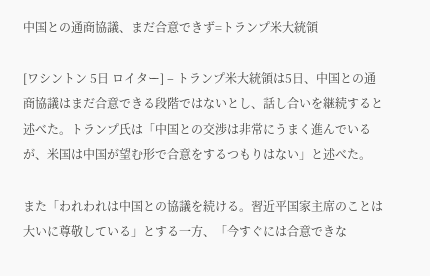中国との通商協議、まだ合意できず=トランプ米大統領

[ワシントン 5日 ロイター] – トランプ米大統領は5日、中国との通商協議はまだ合意できる段階ではないとし、話し合いを継続すると述べた。トランプ氏は「中国との交渉は非常にうまく進んでいるが、米国は中国が望む形で合意をするつもりはない」と述べた。

また「われわれは中国との協議を続ける。習近平国家主席のことは大いに尊敬している」とする一方、「今すぐには合意できな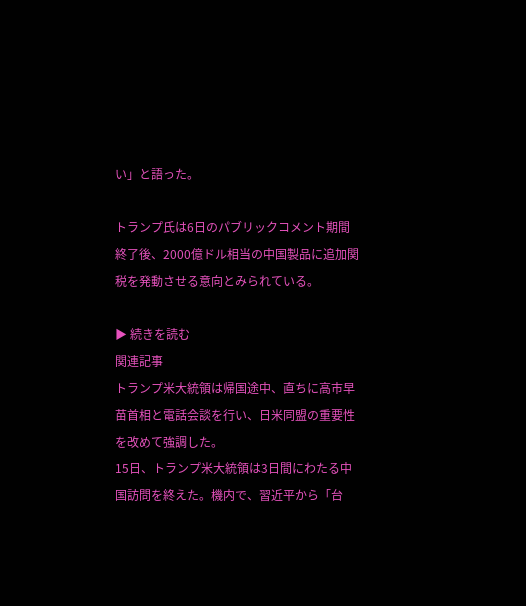い」と語った。

トランプ氏は6日のパブリックコメント期間終了後、2000億ドル相当の中国製品に追加関税を発動させる意向とみられている。

▶ 続きを読む
関連記事
トランプ米大統領は帰国途中、直ちに高市早苗首相と電話会談を行い、日米同盟の重要性を改めて強調した。
15日、トランプ米大統領は3日間にわたる中国訪問を終えた。機内で、習近平から「台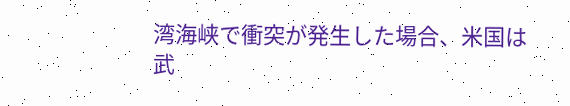湾海峡で衝突が発生した場合、米国は武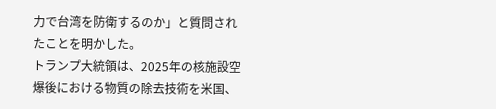力で台湾を防衛するのか」と質問されたことを明かした。
トランプ大統領は、2025年の核施設空爆後における物質の除去技術を米国、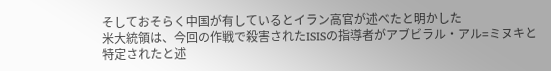そしておそらく中国が有しているとイラン高官が述べたと明かした
米大統領は、今回の作戦で殺害されたISISの指導者がアブビラル・アル=ミヌキと特定されたと述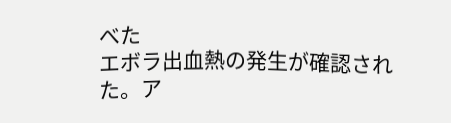べた
エボラ出血熱の発生が確認された。ア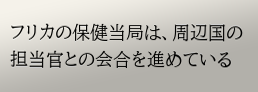フリカの保健当局は、周辺国の担当官との会合を進めている